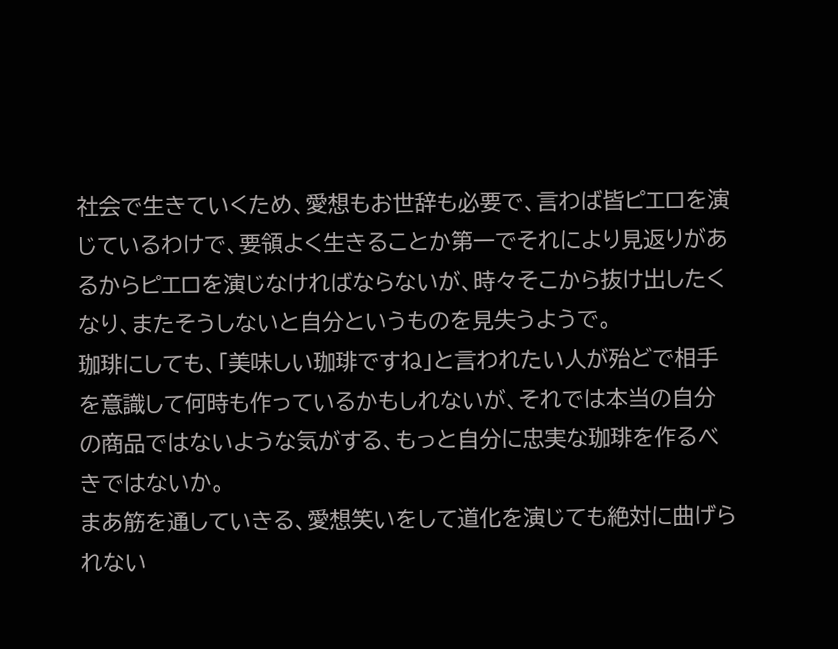社会で生きていくため、愛想もお世辞も必要で、言わば皆ピエロを演じているわけで、要領よく生きることか第一でそれにより見返りがあるからピエロを演じなければならないが、時々そこから抜け出したくなり、またそうしないと自分というものを見失うようで。
珈琲にしても、「美味しい珈琲ですね」と言われたい人が殆どで相手を意識して何時も作っているかもしれないが、それでは本当の自分の商品ではないような気がする、もっと自分に忠実な珈琲を作るべきではないか。
まあ筋を通していきる、愛想笑いをして道化を演じても絶対に曲げられない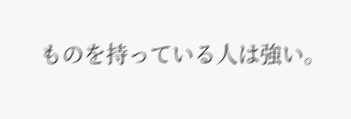ものを持っている人は強い。